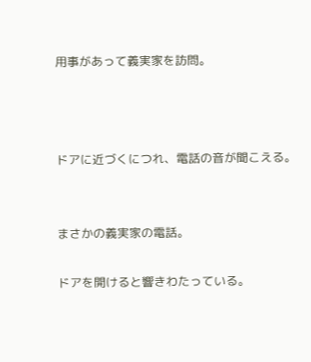用事があって義実家を訪問。



ドアに近づくにつれ、電話の音が聞こえる。


まさかの義実家の電話。

ドアを開けると響きわたっている。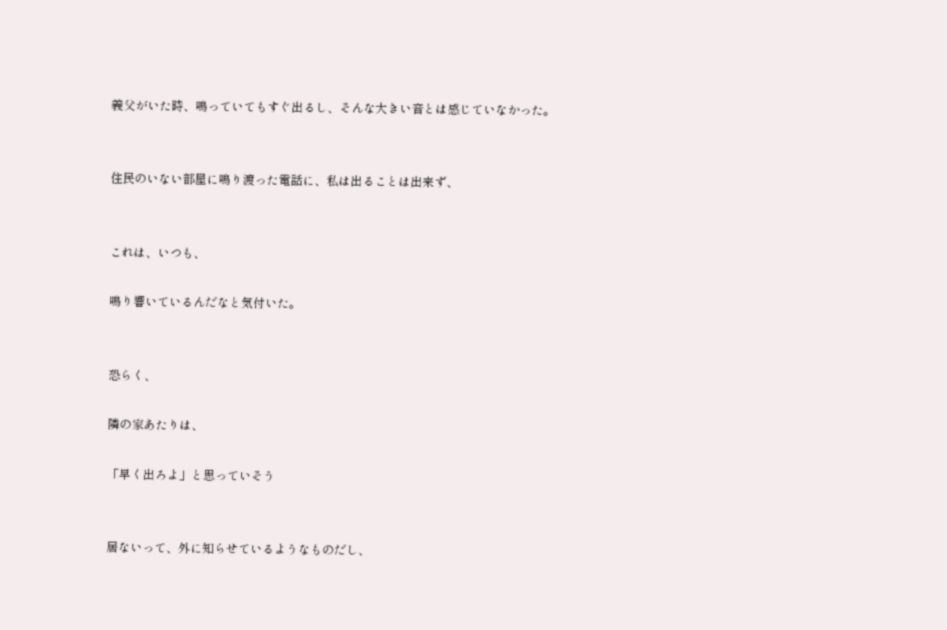義父がいた時、鳴っていてもすぐ出るし、そんな大きい音とは感じていなかった。


住民のいない部屋に鳴り渡った電話に、私は出ることは出来ず、


これは、いつも、

鳴り響いているんだなと気付いた。


恐らく、

隣の家あたりは、

「早く出ろよ」と思っていそう


居ないって、外に知らせているようなものだし、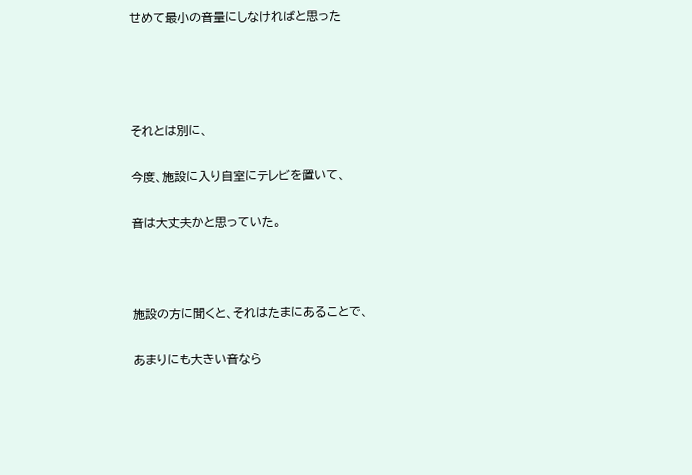せめて最小の音量にしなければと思った




それとは別に、

今度、施設に入り自室にテレビを置いて、

音は大丈夫かと思っていた。



施設の方に聞くと、それはたまにあることで、

あまりにも大きい音なら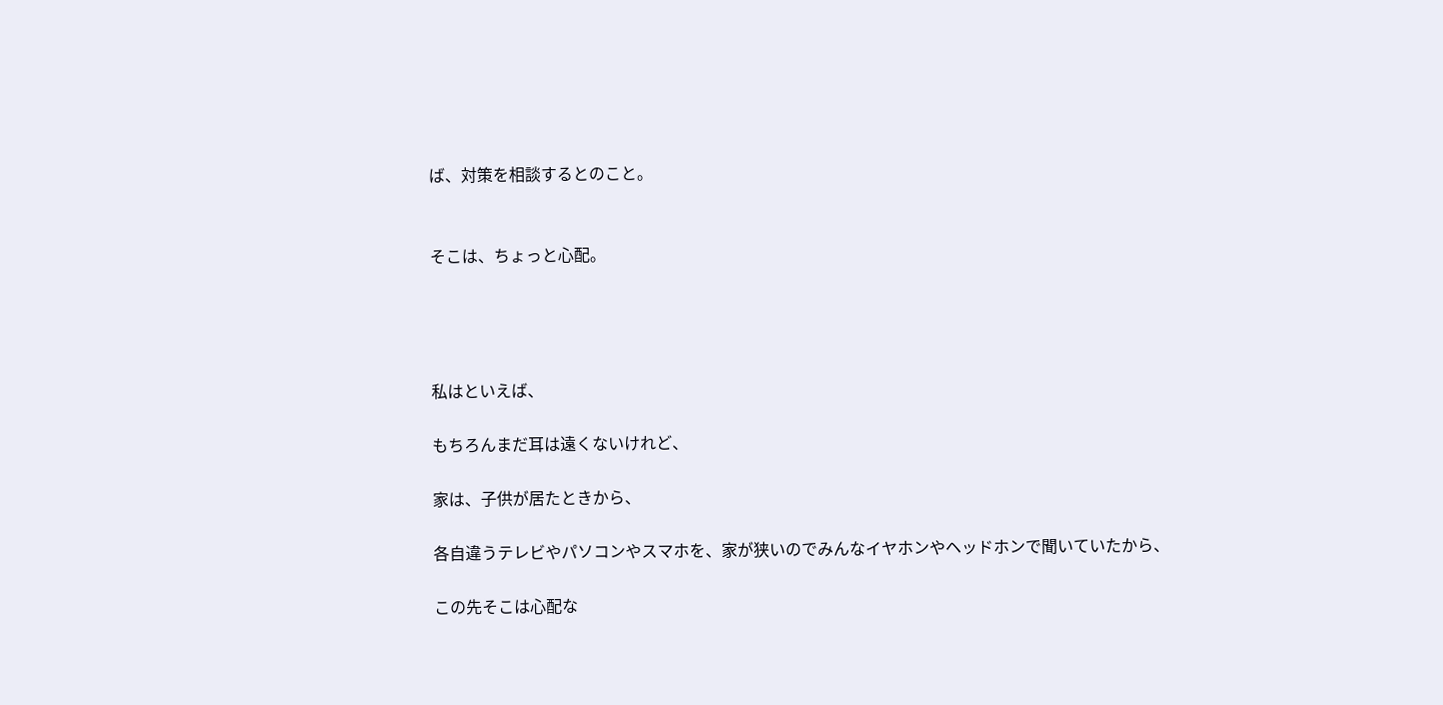ば、対策を相談するとのこと。


そこは、ちょっと心配。




私はといえば、

もちろんまだ耳は遠くないけれど、

家は、子供が居たときから、

各自違うテレビやパソコンやスマホを、家が狭いのでみんなイヤホンやヘッドホンで聞いていたから、

この先そこは心配な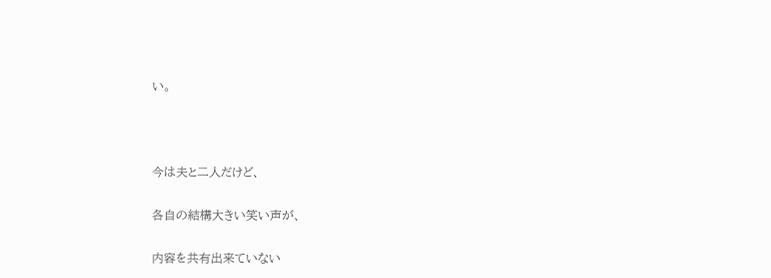い。



今は夫と二人だけど、

各自の結構大きい笑い声が、

内容を共有出来ていない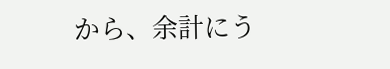から、余計にう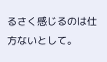るさく感じるのは仕方ないとして。